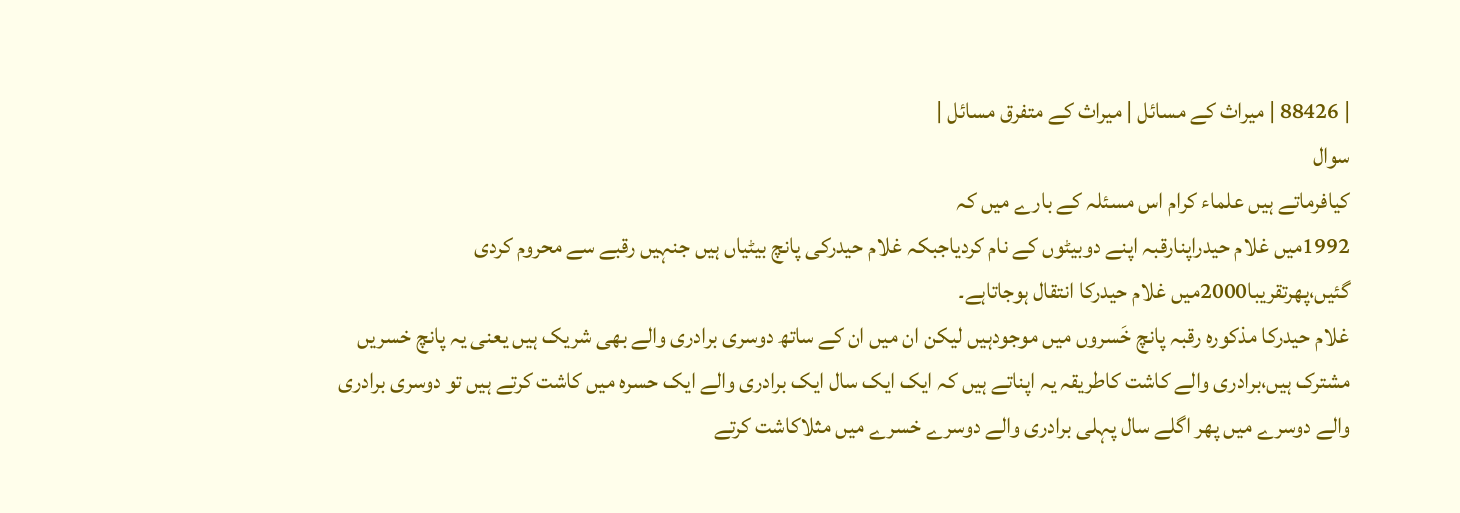| 88426 | میراث کے مسائل | میراث کے متفرق مسائل |
سوال
کیافرماتے ہیں علماء کرام اس مسئلہ کے بارے میں کہ
1992میں غلام حیدراپنارقبہ اپنے دوبیٹوں کے نام کردیاجبکہ غلام حیدرکی پانچ بیٹیاں ہیں جنہیں رقبے سے محروم کردی گئیں،پھرتقریبا2000میں غلام حیدرکا انتقال ہوجاتاہے۔
غلام حیدرکا مذکورہ رقبہ پانچ خَسروں میں موجودہیں لیکن ان میں ان کے ساتھ دوسری برادری والے بھی شریک ہیں یعنی یہ پانچ خسریں مشترک ہیں،برادری والے کاشت کاطریقہ یہ اپناتے ہیں کہ ایک ایک سال ایک برادری والے ایک حسرہ میں کاشت کرتے ہیں تو دوسری برادری والے دوسرے میں پھر اگلے سال پہلی برادری والے دوسرے خسرے میں مثلاکاشت کرتے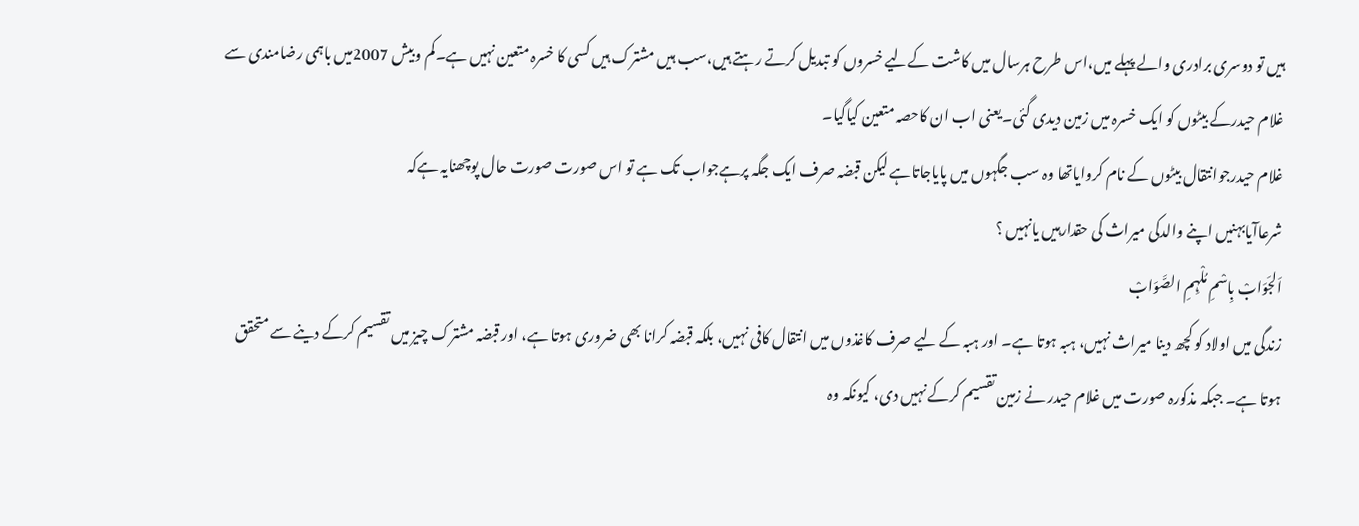ہیں تو دوسری برادری والے پہلے میں،اس طرح ہرسال میں کاشت کےلیے خسروں کو تبدیل کرتے رہتے ہیں،سب ہیں مشترک ہیں کسی کا خسرہ متعین نہیں ہے۔کم وبیش 2007میں باہمی رضامندی سے غلام حیدرکے بیٹوں کو ایک خسرہ میں زمین دیدی گئی۔یعنی اب ان کاحصہ متعین کیاگیا۔
غلام حیدرجوانتقال بیٹوں کے نام کروایاتھا وہ سب جگہوں میں پایاجاتاہے لیکن قبضہ صرف ایک جگہ پرہےجواب تک ہے تو اس صورت صورت حال پوچھنایہ ہےکہ
شرعاآیابہنیں اپنے والدکی میراث کی حقدارہیں یانہیں ؟
اَلجَوَابْ بِاسْمِ مُلْہِمِ الصَّوَابْ
زندگی میں اولاد کو کچھ دینا میراث نہیں، ہبہ ہوتا ہے۔ اور ہبہ کے لیے صرف کاغذوں میں انتقال کافی نہیں، بلکہ قبضہ کرانا بھی ضروری ہوتا ہے، اور قبضہ مشترک چیز میں تقسیم کرکے دینے سے متحقق ہوتا ہے۔ جبکہ مذکورہ صورت میں غلام حیدر نے زمین تقسیم کرکے نہیں دی، کیونکہ وہ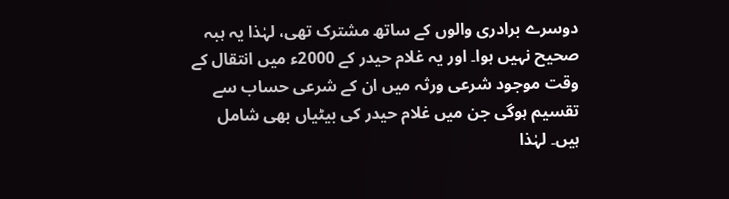دوسرے برادری والوں کے ساتھ مشترک تھی، لہٰذا یہ ہبہ صحیح نہیں ہوا۔ اور یہ غلام حیدر کے 2000ء میں انتقال کے وقت موجود شرعی ورثہ میں ان کے شرعی حساب سے تقسیم ہوگی جن میں غلام حیدر کی بیٹیاں بھی شامل ہیں۔ لہٰذا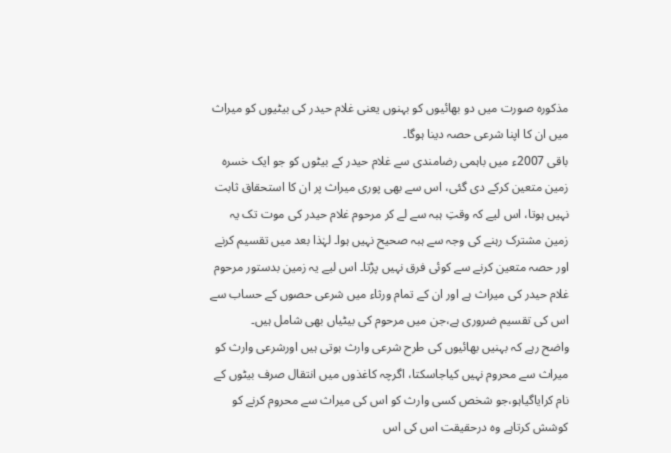مذکورہ صورت میں دو بھائیوں کو بہنوں یعنی غلام حیدر کی بیٹیوں کو میراث میں ان کا اپنا شرعی حصہ دینا ہوگا۔
باقی 2007ء میں باہمی رضامندی سے غلام حیدر کے بیٹوں کو جو ایک خسرہ زمین متعین کرکے دی گئی، اس سے بھی پوری میراث پر ان کا استحقاق ثابت نہیں ہوتا، اس لیے کہ وقتِ ہبہ سے لے کر مرحوم غلام حیدر کی موت تک یہ زمین مشترک رہنے کی وجہ سے ہبہ صحیح نہیں ہوا۔ لہٰذا بعد میں تقسیم کرنے اور حصہ متعین کرنے سے کوئی فرق نہیں پڑتا۔ اس لیے یہ زمین بدستور مرحوم غلام حیدر کی میراث ہے اور ان کے تمام ورثاء میں شرعی حصوں کے حساب سے اس کی تقسیم ضروری ہے،جن میں مرحوم کی بیٹیاں بھی شامل ہیں۔
واضح رہے کہ بہنیں بھائیوں کی طرح شرعی وارث ہوتی ہیں اورشرعی وارث کو میراث سے محروم نہیں کیاجاسکتا، اگرچہ کاغذوں میں انتقال صرف بیٹوں کے نام کرایاگیاہو،جو شخص کسی وارث کو اس کی میراث سے محروم کرنے کو کوشش کرتاہے وہ درحقیقت اس کی اس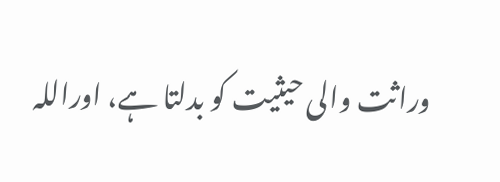وراثت والی حیثیت کو بدلتا ہے، اوراللہ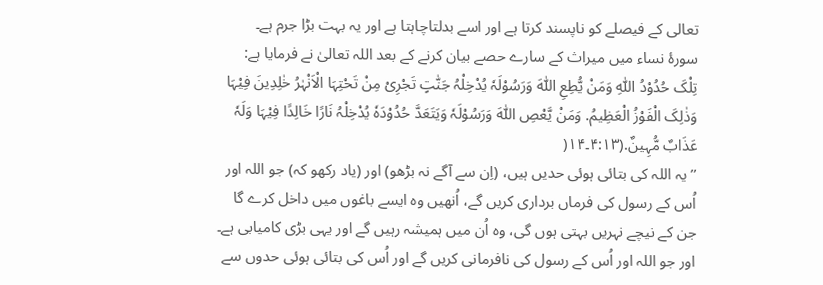تعالی کے فیصلے کو ناپسند کرتا ہے اور اسے بدلتاچاہتا ہے اور یہ بہت بڑا جرم ہے۔
سورۂ نساء میں میراث کے سارے حصے بیان کرنے کے بعد اللہ تعالیٰ نے فرمایا ہے:
تِلْکَ حُدُوْدُ اللّٰہِ وَمَنْ یُّطِعِ اللّٰہَ وَرَسُوْلَہٗ یُدْخِلْہُ جَنّٰتٍ تَجْرِیْ مِنْ تَحْتِہَا الْاَنْہٰرُ خٰلِدِینَ فِیْہَا وَذٰلِکَ الْفَوْزُ الْعَظِیمُ. وَمَنْ یَّعْصِ اللّٰہَ وَرَسُوْلَہٗ وَیَتَعَدَّ حُدُوْدَہٗ یُدْخِلْہُ نَارًا خَالِدًا فِیْہَا وَلَہٗ عَذَابٌ مُّہِینٌ.(۴:۱۳۔۱۴(
’’یہ اللہ کی بتائی ہوئی حدیں ہیں، (اِن سے آگے نہ بڑھو) اور (یاد رکھو کہ) جو اللہ اور اُس کے رسول کی فرماں برداری کریں گے، اُنھیں وہ ایسے باغوں میں داخل کرے گا جن کے نیچے نہریں بہتی ہوں گی، وہ اُن میں ہمیشہ رہیں گے اور یہی بڑی کامیابی ہے۔ اور جو اللہ اور اُس کے رسول کی نافرمانی کریں گے اور اُس کی بتائی ہوئی حدوں سے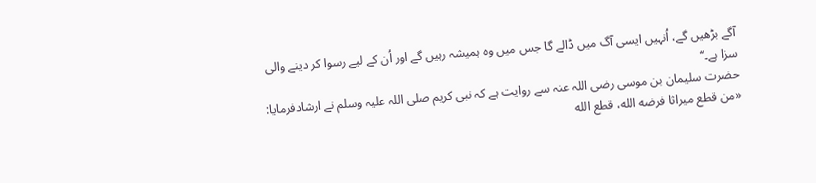آگے بڑھیں گے، اُنہیں ایسی آگ میں ڈالے گا جس میں وہ ہمیشہ رہیں گے اور اُن کے لیے رسوا کر دینے والی سزا ہے۔‘‘
حضرت سلیمان بن موسی رضی اللہ عنہ سے روایت ہے کہ نبی کریم صلی اللہ علیہ وسلم نے ارشادفرمایا:
«من قطع ميراثا فرضه الله، قطع الله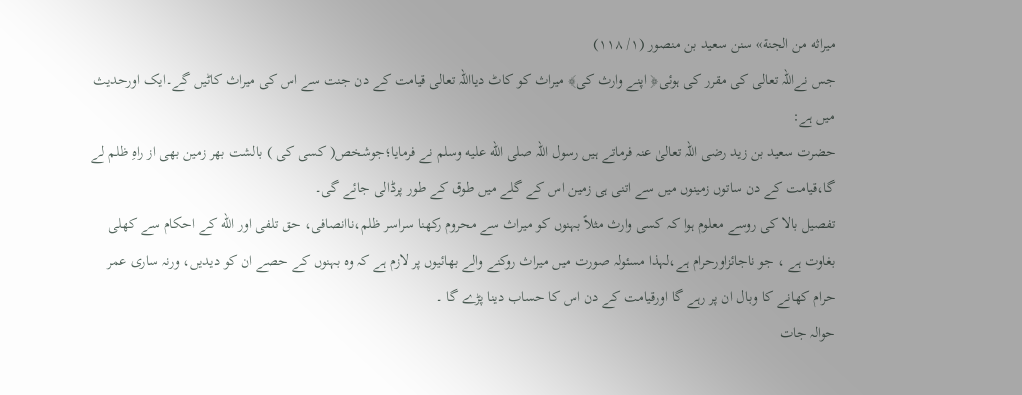ميراثه من الجنة» سنن سعيد بن منصور (١/ ١١۸)
جس نےاللہ تعالی کی مقرر کی ہوئی﴿ اپنے وارث کی﴾ میراث کو کاٹ دیااللہ تعالی قیامت کے دن جنت سے اس کی میراث کاٹیں گے۔ایک اورحدیث میں ہے:
حضرت سعید بن زید رضی اللہ تعالیٰ عنہ فرماتے ہیں رسول اللہ صلى الله عليه وسلم نے فرمایا؛جوشخص( کسی کی ) بالشت بھر زمین بھی از راہِ ظلم لے گا،قیامت کے دن ساتوں زمینوں میں سے اتنی ہی زمین اس کے گلے میں طوق کے طور پرڈالی جائے گی۔
تفصیل بالا کی روسے معلوم ہوا کہ کسی وارث مثلاً بہنوں کو میراث سے محروم رکھنا سراسر ظلم،ناانصافی، حق تلفی اور الله کے احکام سے کھلی بغاوت ہے ، جو ناجائزاورحرام ہے،لہذا مسئولہ صورت میں میراث روکنے والے بھائیوں پر لازم ہے کہ وہ بہنوں کے حصے ان کو دیدیں، ورنہ ساری عمر حرام کھانے کا وبال ان پر رہے گا اورقیامت کے دن اس کا حساب دینا پڑے گا ۔
حوالہ جات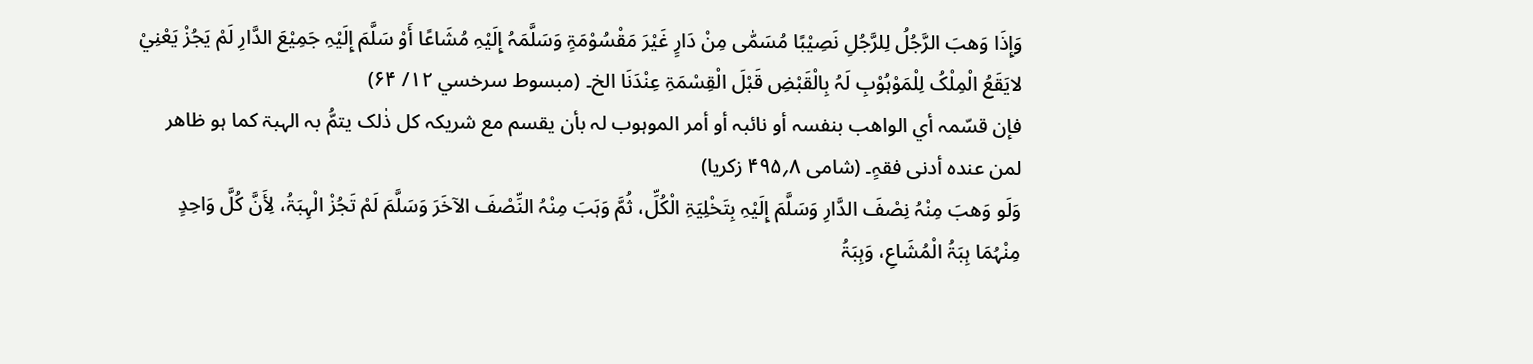وَإِذَا وَهبَ الرَّجُلُ لِلرَّجُلِ نَصِیْبًا مُسَمّٰی مِنْ دَارٍ غَیْرَ مَقْسُوْمَۃٍ وَسَلَّمَہُ إِلَیْہِ مُشَاعًا أَوْ سَلَّمَ إِلَیْہِ جَمِیْعَ الدَّارِ لَمْ یَجُزْ یَعْنِيْ لایَقَعُ الْمِلْکُ لِلْمَوْہُوْبِ لَہُ بِالْقَبْضِ قَبْلَ الْقِسْمَۃِ عِنْدَنَا الخ۔ (مبسوط سرخسي ۱۲/ ۶۴)
فإن قسّمہ أي الواهب بنفسہ أو نائبہ أو أمر الموہوب لہ بأن یقسم مع شریکہ کل ذٰلک یتمُّ بہ الہبۃ کما ہو ظاهر لمن عندہ أدنی فقہٍ۔ (شامی ۸؍۴۹۵ زکریا)
وَلَو وَهبَ مِنْہُ نِصْفَ الدَّارِ وَسَلَّمَ إِلَیْہِ بِتَخْلِیَۃِ الْکُلِّ، ثُمَّ وَہَبَ مِنْہُ النِّصْفَ الآخَرَ وَسَلَّمَ لَمْ تَجُزْ الْہِبَۃُ، لِأَنَّ کُلَّ وَاحِدٍ مِنْہُمَا ہِبَۃُ الْمُشَاعِ، وَہِبَۃُ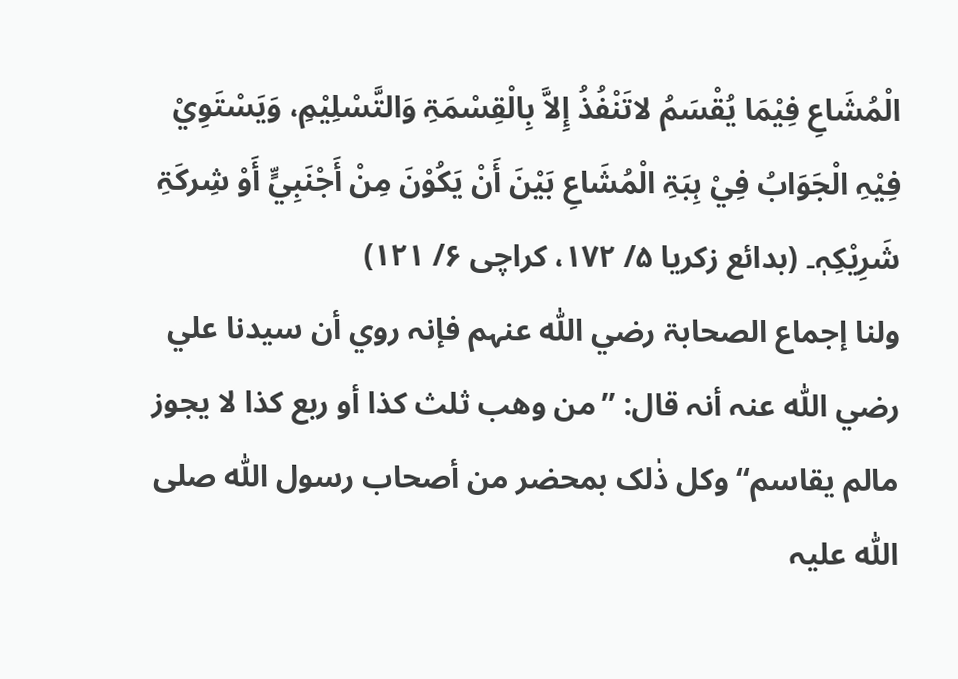الْمُشَاعِ فِیْمَا یُقْسَمُ لاتَنْفُذُ إِلاَّ بِالْقِسْمَۃِ وَالتَّسْلِیْمِ، وَیَسْتَوِيْ فِیْہِ الْجَوَابُ فِيْ ہِبَۃِ الْمُشَاعِ بَیْنَ أَنْ یَکُوْنَ مِنْ أَجْنَبِيٍّ أَوْ شِرکَۃِ شَرِیْکِہٖ۔ (بدائع زکریا ۵/ ۱۷۲، کراچی ۶/ ۱۲۱)
ولنا إجماع الصحابۃ رضي اللّٰہ عنہم فإنہ روي أن سیدنا علي رضي اللّٰہ عنہ أنہ قال: ’’من وهب ثلث کذا أو ربع کذا لا یجوز مالم یقاسم‘‘ وکل ذٰلک بمحضر من أصحاب رسول اللّٰہ صلی اللّٰہ علیہ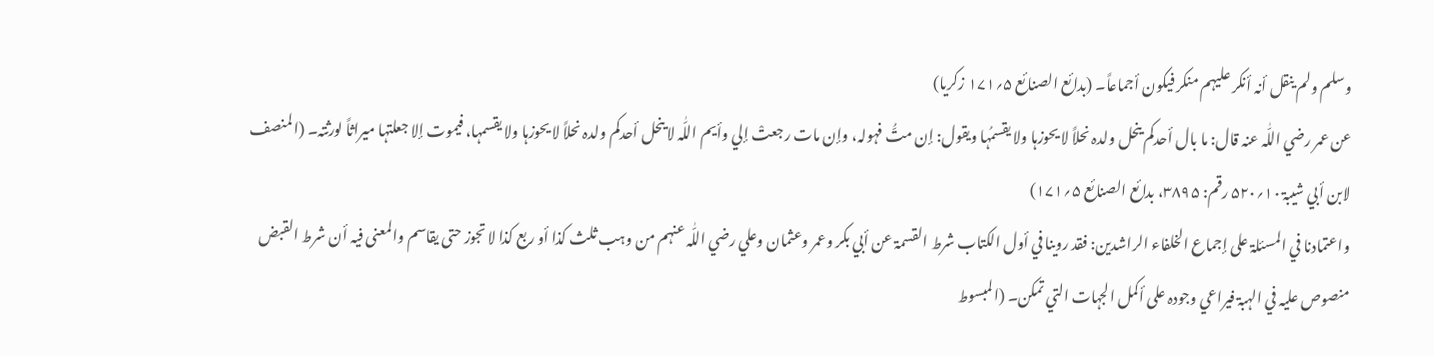وسلم ولم ینقل أنہ أنکر علیہم منکر فیکون أجماعاً۔ (بدائع الصنائع ۵؍۱۷۱ زکریا)
عن عمر رضي اللّٰہ عنہ قال: ما بال أحدکم ینحل ولدہ نحلاً لا یحوزہا ولا یقسمُہا ویقول: إن متُّ فہولہ، وإن مات رجعتْ إلي وأیم اللّٰہ لا ینحل أحدکم ولدہ نحلاً لا یحوزہا ولا یقسمہا، فیموت إلا جعلتہا میراثاً لورثتہ۔ (المنصف لابن أبي شیبۃ ۱۰؍۵۲۰ رقم: ۳۸۹۵، بدائع الصنائع ۵؍۱۷۱)
واعتمادنا في المسئلۃ علی إجماع الخلفاء الراشدین: فقد روینا في أول الکتاب شرط القسمۃ عن أبي بکر وعمر وعثمان وعلي رضي اللّٰہ عنہم من وہب ثلث کذا أو ربع کذا لا تجوز حتی یقاسم والمعنی فیہ أن شرط القبض منصوص علیہ في الہبۃ فیراعي وجودہ علی أکمل الجہات التي تمکن۔ (المبسوط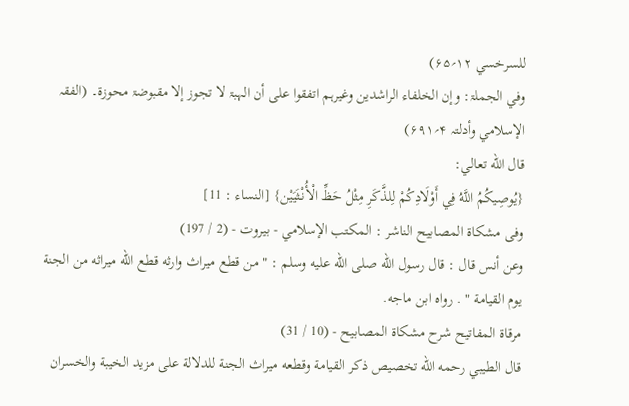للسرخسي ۱۲؍۶۵)
وفي الجملۃ: وإن الخلفاء الراشدین وغیرہم اتفقوا علی أن الہبۃ لا تجوز إلا مقبوضۃ محوزۃ۔ (الفقہ الإسلامي وأدلتہ ۴؍۶۹۱)
قال الله تعالي:
{يُوصِيكُمُ اللَّهُ فِي أَوْلَادِكُمْ لِلذَّكَرِ مِثْلُ حَظِّ الْأُنْثَيَيْن} [النساء : 11]
وفی مشكاة المصابيح الناشر : المكتب الإسلامي - بيروت - (2 / 197)
وعن أنس قال : قال رسول الله صلى الله عليه وسلم : " من قطع ميراث وارثه قطع الله ميراثه من الجنة يوم القيامة " . رواه ابن ماجه.
مرقاة المفاتيح شرح مشكاة المصابيح - (10 / 31)
قال الطيبي رحمه الله تخصيص ذكر القيامة وقطعه ميراث الجنة للدلالة على مزيد الخيبة والخسران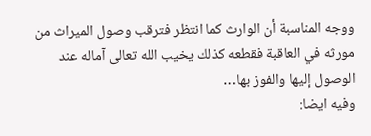ووجه المناسبة أن الوارث كما انتظر فترقب وصول الميراث من مورثه في العاقبة فقطعه كذلك يخيب الله تعالى آماله عند الوصول إليها والفوز بها…
وفيه ایضا: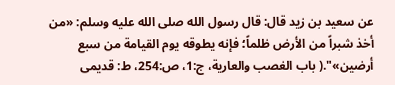عن سعيد بن زيد قال: قال رسول الله صلى الله عليه وسلم: «من أخذ شبراً من الأرض ظلماً؛ فإنه يطوقه يوم القيامة من سبع أرضين»".( باب الغصب والعاریة، ج:1، ص:254، ط: قدیمی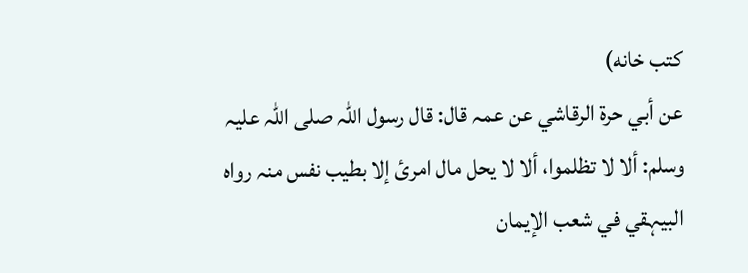كتب خانه)
عن أبي حرة الرقاشي عن عمہ قال: قال رسول اللہ صلی اللہ علیہ وسلم: ألا لا تظلموا، ألا لا یحل مال امرئ إلا بطیب نفس منہ رواہ البیہقي في شعب الإیمان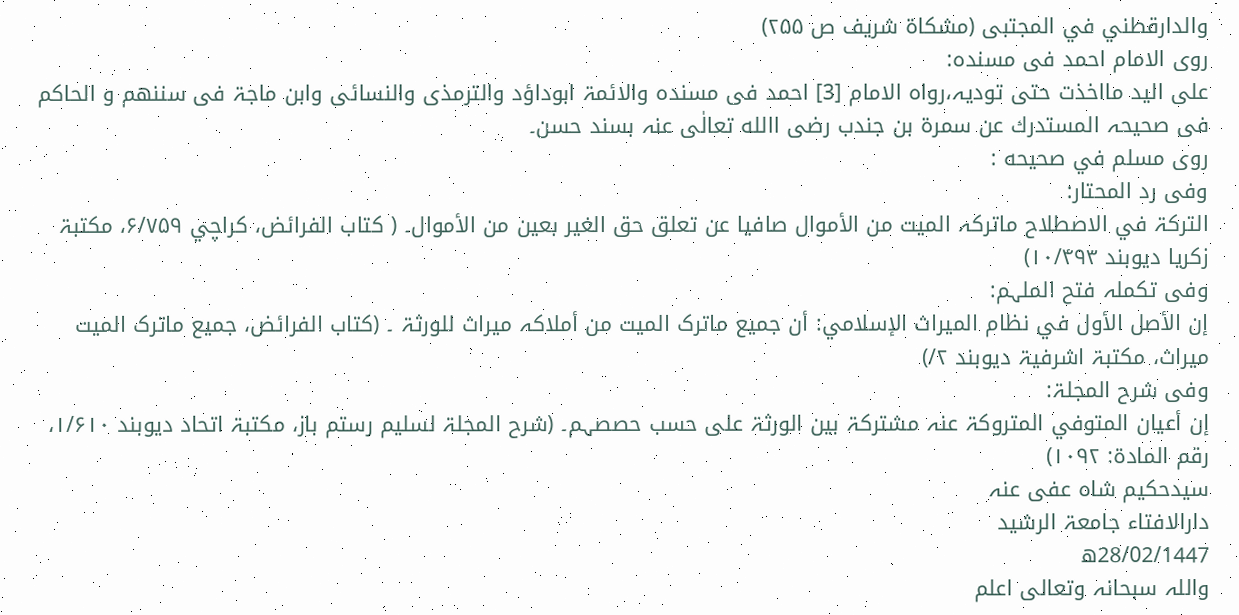والدارقطني في المجتبی (مشکاة شریف ص ۲۵۵)
روی الامام احمد فی مسندہ:
علی الید مااخذت حتی تودیہ،رواہ الامام [3] احمد فی مسندہ والائمۃ ابوداؤد والترمذی والنسائی وابن ماجۃ فی سننھم و الحاکم فی صحیحہ المستدرك عن سمرۃ بن جندب رضی االله تعالٰی عنہ بسند حسن۔
روى مسلم في صحيحه :
وفی رد المحتار:
الترکۃ في الاصطلاح ماترکہ المیت من الأموال صافیا عن تعلق حق الغیر بعین من الأموال۔ ( کتاب الفرائض، کراچي ۶/۷۵۹، مکتبۃ زکریا دیوبند ۱۰/۴۹۳)
وفی تکملہ فتح الملہم:
إن الأصل الأول في نظام المیراث الإسلامي: أن جمیع ماترک المیت من أملاکہ میراث للورثۃ ۔ (کتاب الفرائض، جمیع ماترک المیت میراث، مکتبۃ اشرفیۃ دیوبند ۲/)
وفی شرح المجلۃ:
إن أعیان المتوفي المتروکۃ عنہ مشترکۃ بین الورثۃ علی حسب حصصہم۔ (شرح المجلۃ لسلیم رستم باز، مکتبۃ اتحاد دیوبند ۱/۶۱۰، رقم المادۃ: ۱۰۹۲)
سیدحکیم شاہ عفی عنہ
دارالافتاء جامعۃ الرشید
28/02/1447ھ
واللہ سبحانہ وتعالی اعلم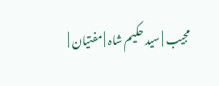مجیب | سید حکیم شاہ | مفتیان |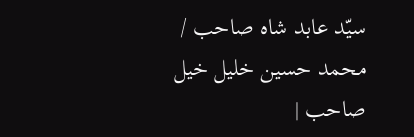سیّد عابد شاہ صاحب / محمد حسین خلیل خیل صاحب |